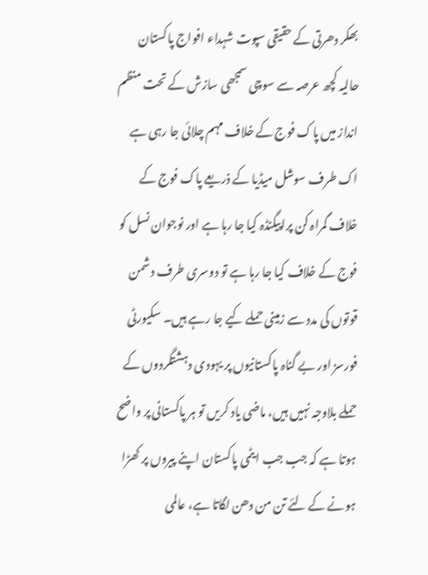بھکر دھرتی کے حقیقی سپوت شہداء افواج پاکستان
حالیہ کچھ عرصہ سے سوچی سمجھی سازش کے تحت منظم انداز میں پاک فوج کے خلاف مہم چلائی جا رہی ہے اک طرف سوشل میڈیا کے ذریعے پاک فوج کے خلاف گمراہ کن پراپیگنڈہ کیا جا رہا ہے اور نوجوان نسل کو فوج کے خلاف کیا جا رہا ہے تو دوسری طرف دشمن قوتوں کی مدد سے زمینی حملے کیے جا رہے ہیں۔ سکیورٹی فورسز اور بے گناہ پاکستانیوں پر یہودی دہشتگردوں کے حملے بلاوجہ نہیں ہیں، ماضی یاد کریں تو ہر پاکستانی پر واضح ہوتا ہے کہ جب جب ایٹمی پاکستان اپنے پیروں پر کھڑا ہونے کے لئے تن من دھن لگاتا ہے، عالمی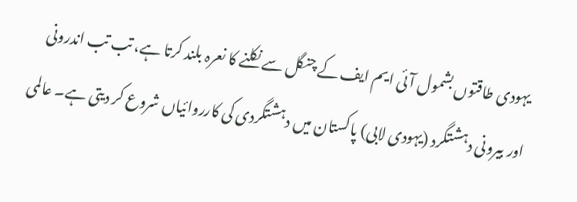یہودی طاقتوں بشمول آئی ایم ایف کے چنگل سے نکلنے کا نعرہ بلند کرتا ہے، تب تب اندرونی اور بیرونی دہشتگرد (یہودی لابی) پاکستان میں دہشتگردی کی کارروائیاں شروع کر دیتی ہے۔ عالمی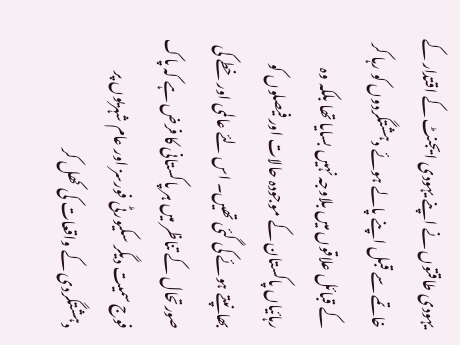یہودی طاقتوں نے اپنے یہودی ایجنٹ کے اقتدار کے خاتمے سے قبل اپنے پالے ہوئے دہشتگردوں کو رہا کر کے قبائل علاقوں میں بلاوجہ نہیں بسایا تھا بلکہ وہ رہائیاں پاکستان کے موجودہ حالات اور فیصلوں کو بھانپتے ہوئے کی گئی تھیں۔ اس لئے عالمی اور خطے کی صورتحال کے تناظر میں ہر پاکستانی کا فرض ہے کہ پاک فوج سمیت دیگر سکیورٹی فورسز اور عام شہریوں پر دہشتگردی کے واقعات کی کھل کر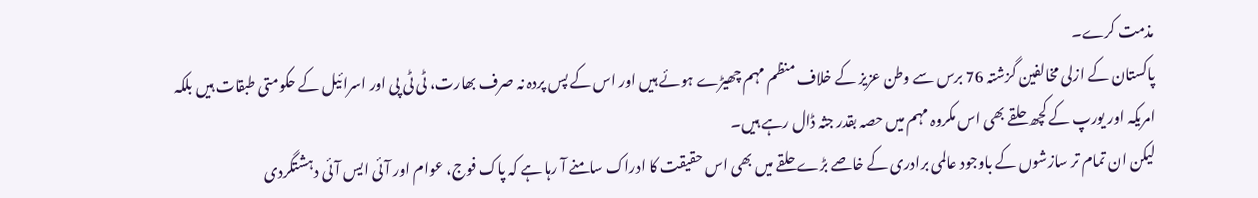مذمت کرے۔
پاکستان کے ازلی مخالفین گزشتہ 76 برس سے وطن عزیز کے خلاف منظم مہم چھیڑے ہوئے ہیں اور اس کے پس پردہ نہ صرف بھارت، ٹی ٹی پی اور اسرائیل کے حکومتی طبقات ہیں بلکہ امریکہ اور یورپ کے کچھ حلقے بھی اس مکروہ مہم میں حصہ بقدر جثہ ڈال رہے ہیں۔
لیکن ان تمام تر سازشوں کے باوجود عالمی برادری کے خاصے بڑے حلقے میں بھی اس حقیقت کا ادراک سامنے آ رہا ہے کہ پاک فوج، عوام اور آئی ایس آئی دہشتگردی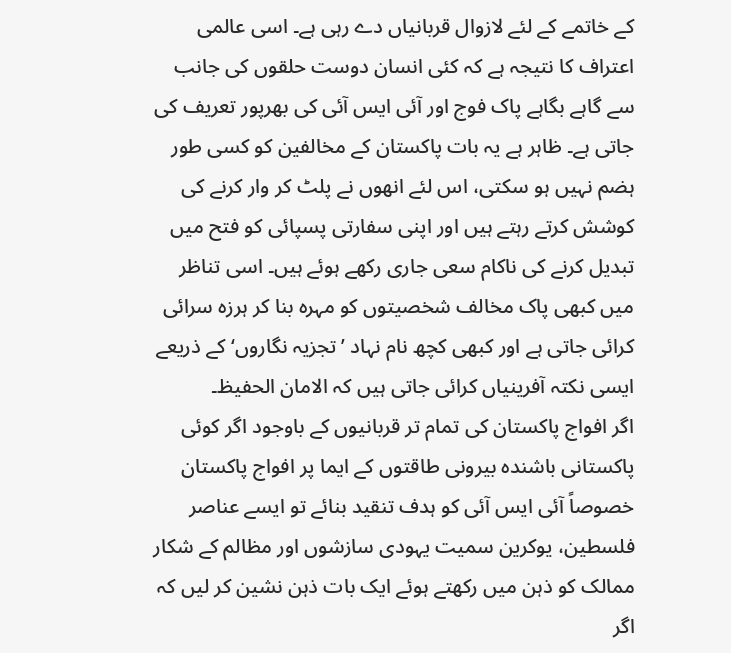کے خاتمے کے لئے لازوال قربانیاں دے رہی ہے۔ اسی عالمی اعتراف کا نتیجہ ہے کہ کئی انسان دوست حلقوں کی جانب سے گاہے بگاہے پاک فوج اور آئی ایس آئی کی بھرپور تعریف کی جاتی ہے۔ ظاہر ہے یہ بات پاکستان کے مخالفین کو کسی طور ہضم نہیں ہو سکتی، اس لئے انھوں نے پلٹ کر وار کرنے کی کوشش کرتے رہتے ہیں اور اپنی سفارتی پسپائی کو فتح میں تبدیل کرنے کی ناکام سعی جاری رکھے ہوئے ہیں۔ اسی تناظر میں کبھی پاک مخالف شخصیتوں کو مہرہ بنا کر ہرزہ سرائی کرائی جاتی ہے اور کبھی کچھ نام نہاد ’تجزیہ نگاروں‘ کے ذریعے ایسی نکتہ آفرینیاں کرائی جاتی ہیں کہ الامان الحفیظ۔
اگر افواج پاکستان کی تمام تر قربانیوں کے باوجود اگر کوئی پاکستانی باشندہ بیرونی طاقتوں کے ایما پر افواج پاکستان خصوصاً آئی ایس آئی کو ہدف تنقید بنائے تو ایسے عناصر فلسطین، یوکرین سمیت یہودی سازشوں اور مظالم کے شکار ممالک کو ذہن میں رکھتے ہوئے ایک بات ذہن نشین کر لیں کہ اگر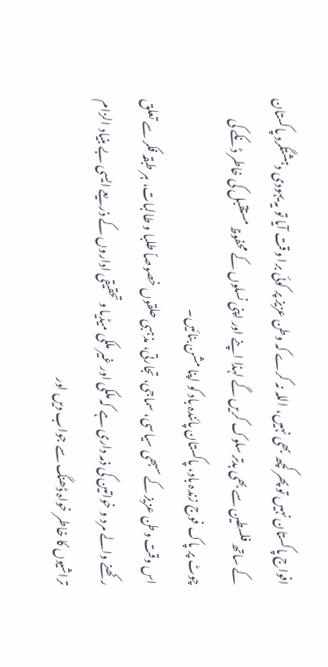افواج پاکستان نہیں تو پھر کچھ بھی نہیں، اللہ نہ کرے کہ وطن عزیز پر کوئی برا وقت آیا تو یہ یہودی دہشتگرد پاکستان کے ساتھ فلسطین سے بھی بدتر سلوک کریں گے لہذا اپنے اور اپنی نسلوں کے محفوظ مستقبل کی خاطر ڈنکے کی چوٹ پر پاک فوج زندہ باد، پاکستان پائندہ باد کو اپنا مشن بنائیں۔
اس وقت وطن عزیز کے سبھی سیاسی، سماجی، تجارتی، مذہبی حلقوں خصوصاً طلبا و طالبات، ہر طبقہ فکر سے تعلق رکھنے والے مرد و خواتین کی ذمہ داری ہے کہ ملکی اور غیر ملکی میڈیا و تحقیقی اداروں کے ذریعے ایسی بے بنیاد الزام تراشیوں کا خاطر خواہ ڈھنگ سے جواب دیں اور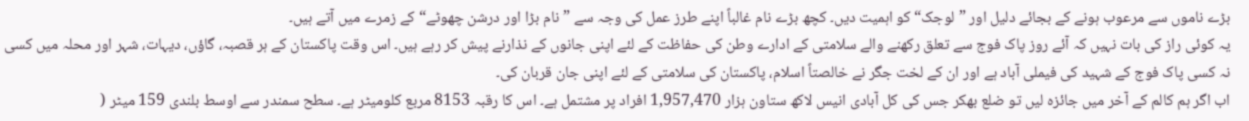بڑے ناموں سے مرعوب ہونے کے بجائے دلیل اور ”لوجک“ کو اہمیت دیں۔ کچھ بڑے نام غالباً اپنے طرز عمل کی وجہ سے ”نام بڑا اور درشن چھوٹے“ کے زمرے میں آتے ہیں۔
یہ کوئی راز کی بات نہیں کہ آئے روز پاک فوج سے تعلق رکھنے والے سلامتی کے ادارے وطن کی حفاظت کے لئے اپنی جانوں کے نذارنے پیش کر رہے ہیں۔ اس وقت پاکستان کے ہر قصبہ، گاؤں، دیہات، شہر اور محلہ میں کسی نہ کسی پاک فوج کے شہید کی فیملی آباد ہے اور ان کے لخت جگر نے خالصتاً اسلام، پاکستان کی سلامتی کے لئے اپنی جان قربان کی۔
اب اگر ہم کالم کے آخر میں جائزہ لیں تو ضلع بھکر جس کی کل آبادی انیس لاکھ ستاون ہزار 1,957,470 افراد پر مشتمل ہے۔ اس کا رقبہ 8153 مربع کلومیٹر ہے۔ سطح سمندر سے اوسط بلندی 159 میٹر (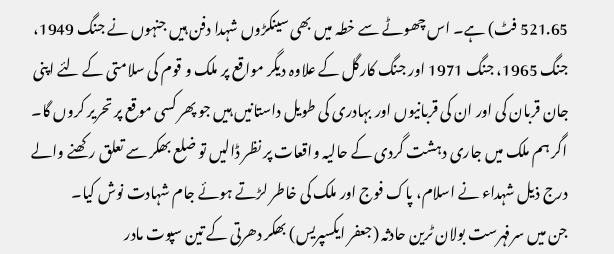521.65 فٹ) ہے۔ اس چھوٹے سے خطہ میں بھی سینکڑوں شہدا دفن ہیں جنہوں نے جنگ 1949، جنگ 1965، جنگ 1971 اور جنگ کارگل کے علاوہ دیگر مواقع پر ملک و قوم کی سلامتی کے لئے اپنی جان قربان کی اور ان کی قربانیوں اور بہادری کی طویل داستانیں ہیں جو پھر کسی موقع پر تحریر کروں گا۔ اگر ہم ملک میں جاری دہشت گردی کے حالیہ واقعات پر نظر ڈالیں تو ضلع بھکر سے تعلق رکھنے والے درج ذیل شہداء نے اسلام، پاک فوج اور ملک کی خاطر لڑتے ہوئے جام شہادت نوش کیا۔
جن میں سرفہرست بولان ٹرین حادثہ (جعفر ایکسپریس) بھکر دھرتی کے تین سپوت مادر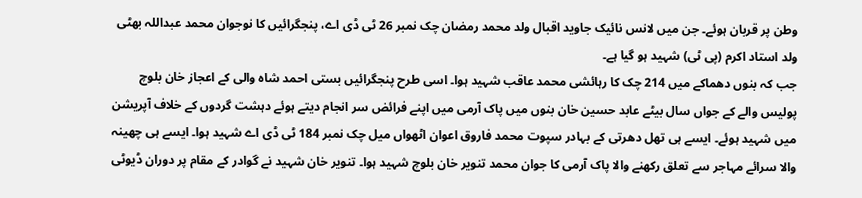وطن پر قربان ہوئے۔ جن میں لانس نائیک جاوید اقبال ولد محمد رمضان چک نمبر 26 ٹی ڈی اے، پنجگرائیں کا نوجوان محمد عبداللہ بھٹی ولد استاد اکرم (پی ٹی) شہید ہو گیا ہے۔
جب کہ بنوں دھماکے میں 214 چک کا رہائشی محمد عاقب شہید ہوا۔ اسی طرح پنجگرائیں بستی احمد شاہ والی کے اعجاز خان بلوچ پولیس والے کے جواں سال بیٹے عابد حسین خان بنوں میں پاک آرمی میں اپنے فرائض سر انجام دیتے ہوئے دہشت گردوں کے خلاف آپریشن میں شہید ہوئے۔ ایسے ہی تھل دھرتی کے بہادر سپوت محمد فاروق اعوان اٹھواں میل چک نمبر 184 ٹی ڈی اے شہید ہوا۔ ایسے ہی چھینہ والا سرائے مہاجر سے تعلق رکھنے والا پاک آرمی کا جوان محمد تنویر خان بلوچ شہید ہوا۔ تنویر خان شہید نے گوادر کے مقام پر دوران ڈیوٹی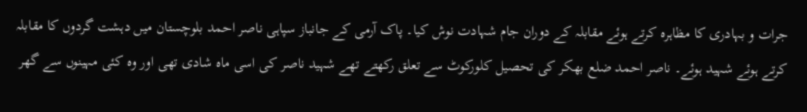جرات و بہادری کا مظاہرہ کرتے ہوئے مقابلہ کے دوران جام شہادت نوش کیا۔ پاک آرمی کے جانباز سپاہی ناصر احمد بلوچستان میں دہشت گردوں کا مقابلہ کرتے ہوئے شہید ہوئے۔ ناصر احمد ضلع بھکر کی تحصیل کلورکوٹ سے تعلق رکھتے تھے شہید ناصر کی اسی ماہ شادی تھی اور وہ کئی مہینوں سے گھر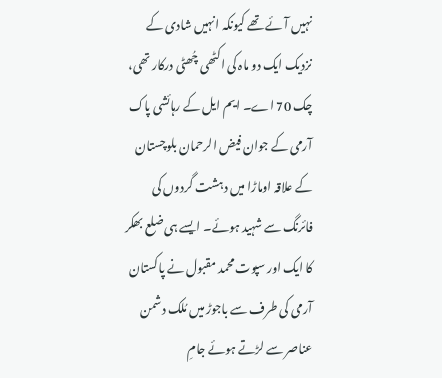نہیں آئے تھے کیونکہ انہیں شادی کے نزدیک ایک دو ماہ کی اکٹھی چُھٹی درکار تھی، چک 70 اے۔ ایم ایل کے رہائشی پاک آرمی کے جوان فیض الرحمان بلوچستان کے علاقہ اوماڑا میں دہشت گردوں کی فائرنگ سے شہید ہوئے۔ ایسے ہی ضلع بھکر کا ایک اور سپوت محمد مقبول نے پاکستان آرمی کی طرف سے باجوڑ میں مُلک دشمن عناصر سے لڑتے ہوئے جامِ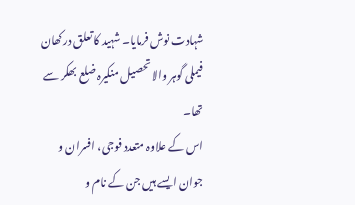شہادت نوش فرمایا۔ شہید کا تعلق درکھان فیملی گوہر والا تحصیل منکیرہ ضلع بھکر سے تھا۔
اس کے علاوہ متعدد فوجی، افسران و جوان ایسے ہیں جن کے نام و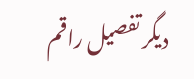دیگر تفصیل راقم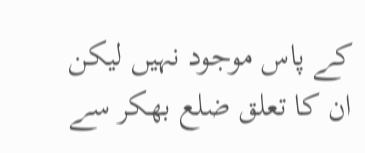کے پاس موجود نہیں لیکن ان کا تعلق ضلع بھکر سے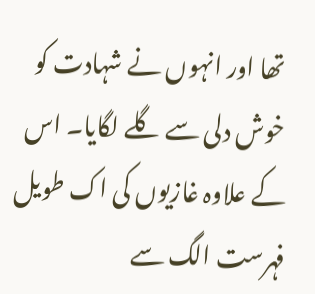تھا اور انہوں نے شہادت کو خوش دلی سے گلے لگایا۔ اس کے علاوہ غازیوں کی اک طویل فہرست الگ سے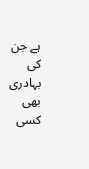ہے جن کی بہادری بھی کسی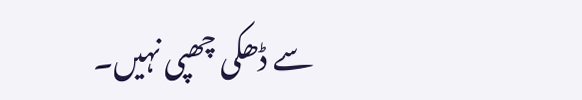سے ڈھکی چھپی نہیں۔